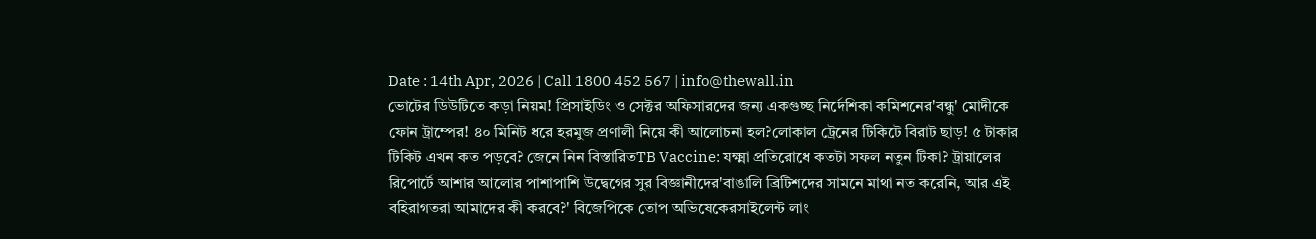Date : 14th Apr, 2026 | Call 1800 452 567 | info@thewall.in
ভোটের ডিউটিতে কড়া নিয়ম! প্রিসাইডিং ও সেক্টর অফিসারদের জন্য একগুচ্ছ নির্দেশিকা কমিশনের'বন্ধু' মোদীকে ফোন ট্রাম্পের! ৪০ মিনিট ধরে হরমুজ প্রণালী নিয়ে কী আলোচনা হল?লোকাল ট্রেনের টিকিটে বিরাট ছাড়! ৫ টাকার টিকিট এখন কত পড়বে? জেনে নিন বিস্তারিতTB Vaccine: যক্ষ্মা প্রতিরোধে কতটা সফল নতুন টিকা? ট্রায়ালের রিপোর্টে আশার আলোর পাশাপাশি উদ্বেগের সুর বিজ্ঞানীদের'বাঙালি ব্রিটিশদের সামনে মাথা নত করেনি, আর এই বহিরাগতরা আমাদের কী করবে?' বিজেপিকে তোপ অভিষেকেরসাইলেন্ট লাং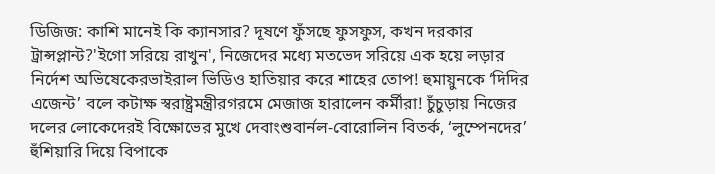ডিজিজ: কাশি মানেই কি ক্যানসার? দূষণে ফুঁসছে ফুসফুস, কখন দরকার ট্রান্সপ্লান্ট?'ইগো সরিয়ে রাখুন', নিজেদের মধ্যে মতভেদ সরিয়ে এক হয়ে লড়ার নির্দেশ অভিষেকেরভাইরাল ভিডিও হাতিয়ার করে শাহের তোপ! হুমায়ুনকে ‘দিদির এজেন্ট’ বলে কটাক্ষ স্বরাষ্ট্রমন্ত্রীরগরমে মেজাজ হারালেন কর্মীরা! চুঁচুড়ায় নিজের দলের লোকেদেরই বিক্ষোভের মুখে দেবাংশুবার্নল-বোরোলিন বিতর্ক, ‘লুম্পেনদের’ হুঁশিয়ারি দিয়ে বিপাকে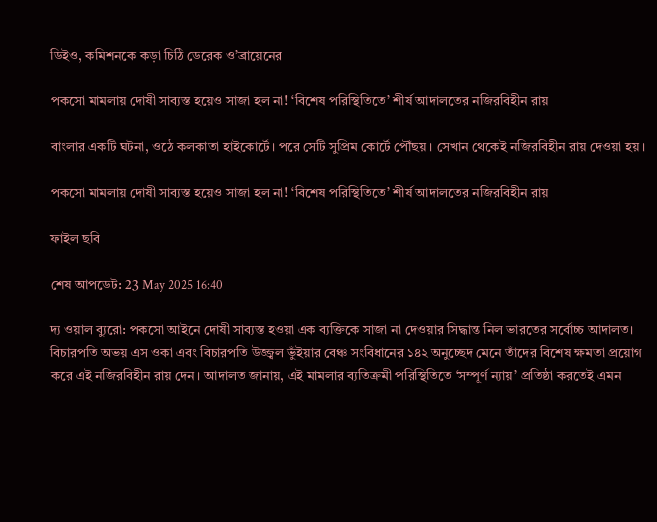ডিইও, কমিশনকে কড়া চিঠি ডেরেক ও’ব্রায়েনের

পকসো মামলায় দোষী সাব্যস্ত হয়েও সাজা হল না! ‘বিশেষ পরিস্থিতিতে’ শীর্ষ আদালতের নজিরবিহীন রায়

বাংলার একটি ঘটনা, ওঠে কলকাতা হাইকোর্টে। পরে সেটি সুপ্রিম কোর্টে পৌঁছয়। সেখান থেকেই নজিরবিহীন রায় দেওয়া হয়।

পকসো মামলায় দোষী সাব্যস্ত হয়েও সাজা হল না! ‘বিশেষ পরিস্থিতিতে’ শীর্ষ আদালতের নজিরবিহীন রায়

ফাইল ছবি

শেষ আপডেট: 23 May 2025 16:40

দ্য ওয়াল ব্যুরো: পকসো আইনে দোষী সাব্যস্ত হওয়া এক ব্যক্তিকে সাজা না দেওয়ার সিদ্ধান্ত নিল ভারতের সর্বোচ্চ আদালত। বিচারপতি অভয় এস ওকা এবং বিচারপতি উজ্জ্বল ভুঁইয়ার বেঞ্চ সংবিধানের ১৪২ অনুচ্ছেদ মেনে তাঁদের বিশেষ ক্ষমতা প্রয়োগ করে এই নজিরবিহীন রায় দেন। আদালত জানায়, এই মামলার ব্যতিক্রমী পরিস্থিতিতে ‘সম্পূর্ণ ন্যায়’ প্রতিষ্ঠা করতেই এমন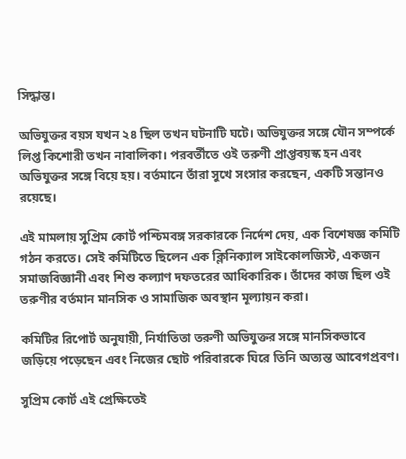সিদ্ধান্ত।

অভিযুক্তর বয়স যখন ২৪ ছিল তখন ঘটনাটি ঘটে। অভিযুক্তর সঙ্গে যৌন সম্পর্কে লিপ্ত কিশোরী তখন নাবালিকা। পরবর্তীতে ওই তরুণী প্রাপ্তবয়স্ক হন এবং অভিযুক্তর সঙ্গে বিয়ে হয়। বর্তমানে তাঁরা সুখে সংসার করছেন, একটি সন্তানও রয়েছে।

এই মামলায় সুপ্রিম কোর্ট পশ্চিমবঙ্গ সরকারকে নির্দেশ দেয়, এক বিশেষজ্ঞ কমিটি গঠন করতে। সেই কমিটিতে ছিলেন এক ক্লিনিক্যাল সাইকোলজিস্ট, একজন সমাজবিজ্ঞানী এবং শিশু কল্যাণ দফতরের আধিকারিক। তাঁদের কাজ ছিল ওই তরুণীর বর্তমান মানসিক ও সামাজিক অবস্থান মূল্যায়ন করা।

কমিটির রিপোর্ট অনুযায়ী, নির্যাতিতা তরুণী অভিযুক্তর সঙ্গে মানসিকভাবে জড়িয়ে পড়েছেন এবং নিজের ছোট পরিবারকে ঘিরে তিনি অত্যন্ত আবেগপ্রবণ।

সুপ্রিম কোর্ট এই প্রেক্ষিতেই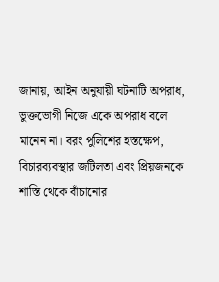জানায়, আইন অনুযায়ী ঘটনাটি অপরাধ, ভুক্তভোগী নিজে একে অপরাধ বলে মানেন না। বরং পুলিশের হস্তক্ষেপ, বিচারব্যবস্থার জটিলতা এবং প্রিয়জনকে শাস্তি থেকে বাঁচানোর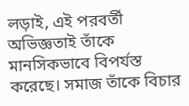লড়াই, এই পরবর্তী অভিজ্ঞতাই তাঁকে মানসিকভাবে বিপর্যস্ত করেছে। সমাজ তাঁকে বিচার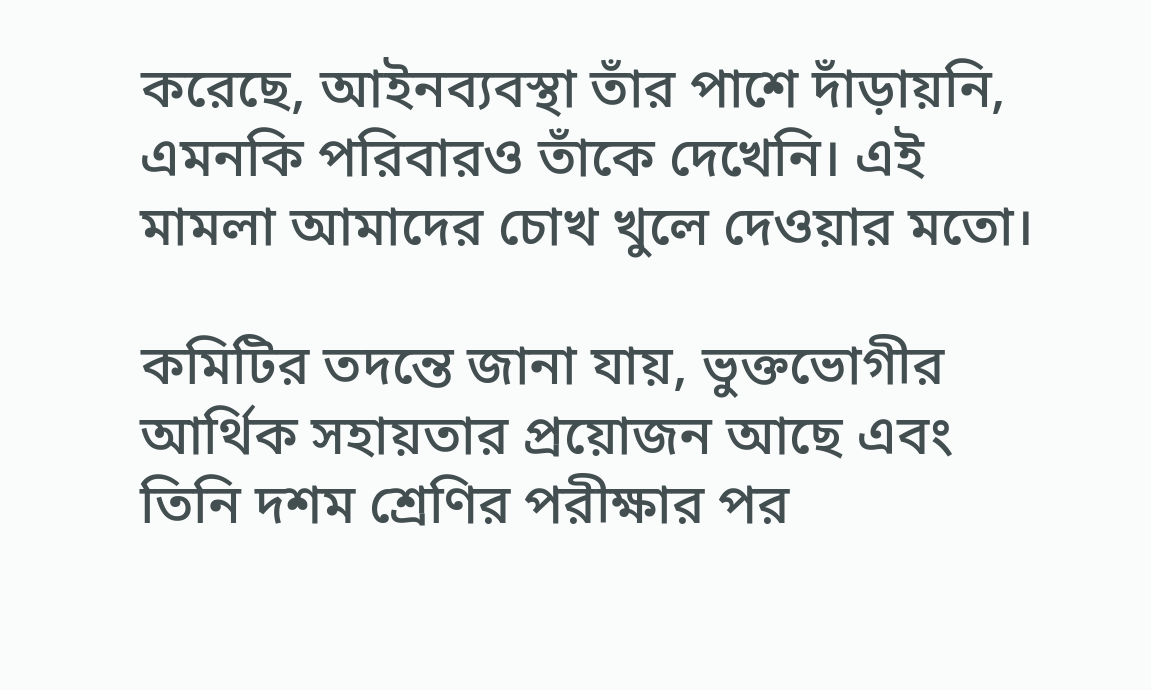করেছে, আইনব্যবস্থা তাঁর পাশে দাঁড়ায়নি, এমনকি পরিবারও তাঁকে দেখেনি। এই মামলা আমাদের চোখ খুলে দেওয়ার মতো।

কমিটির তদন্তে জানা যায়, ভুক্তভোগীর আর্থিক সহায়তার প্রয়োজন আছে এবং তিনি দশম শ্রেণির পরীক্ষার পর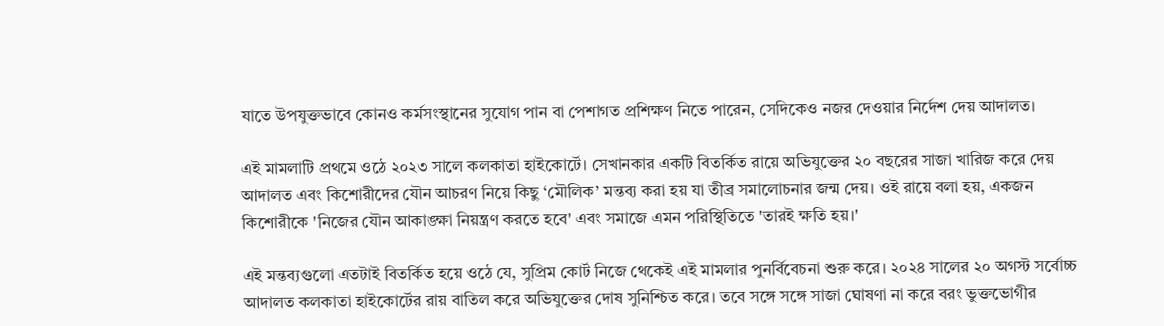যাতে উপযুক্তভাবে কোনও কর্মসংস্থানের সুযোগ পান বা পেশাগত প্রশিক্ষণ নিতে পারেন, সেদিকেও নজর দেওয়ার নির্দেশ দেয় আদালত।

এই মামলাটি প্রথমে ওঠে ২০২৩ সালে কলকাতা হাইকোর্টে। সেখানকার একটি বিতর্কিত রায়ে অভিযুক্তের ২০ বছরের সাজা খারিজ করে দেয় আদালত এবং কিশোরীদের যৌন আচরণ নিয়ে কিছু ‘মৌলিক’ মন্তব্য করা হয় যা তীব্র সমালোচনার জন্ম দেয়। ওই রায়ে বলা হয়, একজন কিশোরীকে 'নিজের যৌন আকাঙ্ক্ষা নিয়ন্ত্রণ করতে হবে' এবং সমাজে এমন পরিস্থিতিতে 'তারই ক্ষতি হয়।'

এই মন্তব্যগুলো এতটাই বিতর্কিত হয়ে ওঠে যে, সুপ্রিম কোর্ট নিজে থেকেই এই মামলার পুনর্বিবেচনা শুরু করে। ২০২৪ সালের ২০ অগস্ট সর্বোচ্চ আদালত কলকাতা হাইকোর্টের রায় বাতিল করে অভিযুক্তের দোষ সুনিশ্চিত করে। তবে সঙ্গে সঙ্গে সাজা ঘোষণা না করে বরং ভুক্তভোগীর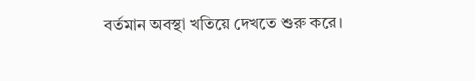বর্তমান অবস্থা খতিয়ে দেখতে শুরু করে।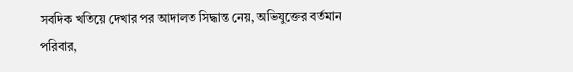সবদিক খতিয়ে দেখার পর আদালত সিদ্ধান্ত নেয়, অভিযুক্তের বর্তমান পরিবার,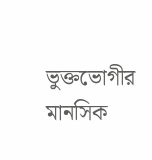ভুক্তভোগীর মানসিক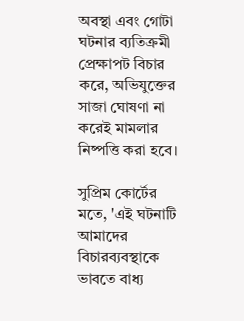অবস্থা এবং গোটা ঘটনার ব্যতিক্রমী প্রেক্ষাপট বিচার করে, অভিযুক্তের সাজা ঘোষণা না করেই মামলার নিষ্পত্তি করা হবে।

সুপ্রিম কোর্টের মতে, 'এই ঘটনাটি আমাদের বিচারব্যবস্থাকে ভাবতে বাধ্য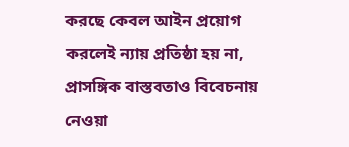করছে কেবল আইন প্রয়োগ করলেই ন্যায় প্রতিষ্ঠা হয় না, প্রাসঙ্গিক বাস্তবতাও বিবেচনায় নেওয়া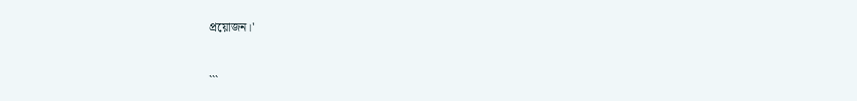প্রয়োজন।'


```